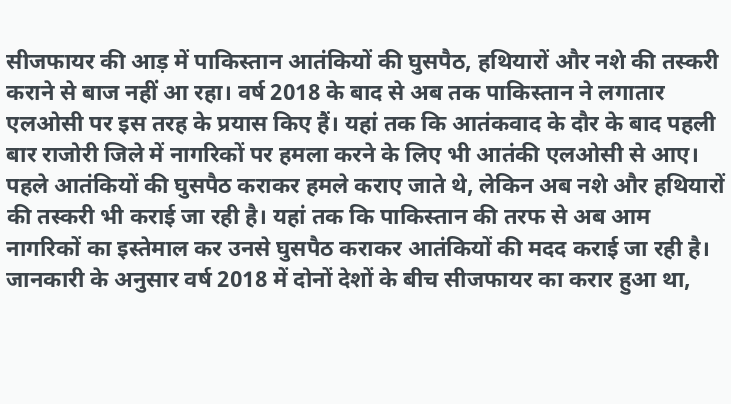सीजफायर की आड़ में पाकिस्तान आतंकियों की घुसपैठ, हथियारों और नशे की तस्करी कराने से बाज नहीं आ रहा। वर्ष 2018 के बाद से अब तक पाकिस्तान ने लगातार एलओसी पर इस तरह के प्रयास किए हैं। यहां तक कि आतंकवाद के दौर के बाद पहली बार राजोरी जिले में नागरिकों पर हमला करने के लिए भी आतंकी एलओसी से आए। पहले आतंकियों की घुसपैठ कराकर हमले कराए जाते थे, लेकिन अब नशे और हथियारों की तस्करी भी कराई जा रही है। यहां तक कि पाकिस्तान की तरफ से अब आम नागरिकों का इस्तेमाल कर उनसे घुसपैठ कराकर आतंकियों की मदद कराई जा रही है।
जानकारी के अनुसार वर्ष 2018 में दोनों देशों के बीच सीजफायर का करार हुआ था,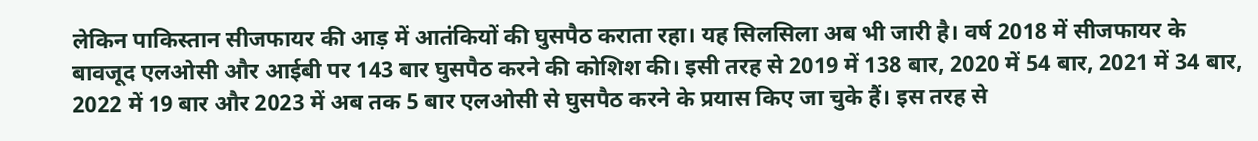लेकिन पाकिस्तान सीजफायर की आड़ में आतंकियों की घुसपैठ कराता रहा। यह सिलसिला अब भी जारी है। वर्ष 2018 में सीजफायर के बावजूद एलओसी और आईबी पर 143 बार घुसपैठ करने की कोशिश की। इसी तरह से 2019 में 138 बार, 2020 में 54 बार, 2021 में 34 बार, 2022 में 19 बार और 2023 में अब तक 5 बार एलओसी से घुसपैठ करने के प्रयास किए जा चुके हैं। इस तरह से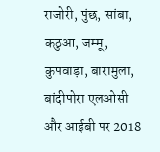राजोरी, पुंछ, सांबा, कठुआ, जम्मू, कुपवाड़ा, बारामुला, बांदीपोरा एलओसी और आईबी पर 2018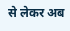से लेकर अब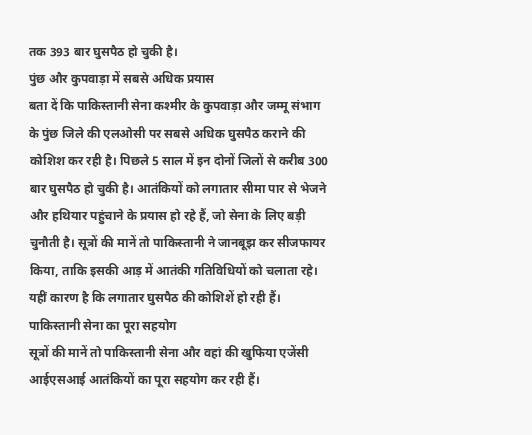तक 393 बार घुसपैठ हो चुकी है।
पुंछ और कुपवाड़ा में सबसे अधिक प्रयास
बता दें कि पाकिस्तानी सेना कश्मीर के कुपवाड़ा और जम्मू संभाग के पुंछ जिले की एलओसी पर सबसे अधिक घुसपैठ कराने की कोशिश कर रही है। पिछले 5 साल में इन दोनों जिलों से करीब 300 बार घुसपैठ हो चुकी है। आतंकियों को लगातार सीमा पार से भेजने और हथियार पहुंचाने के प्रयास हो रहे हैं, जो सेना के लिए बड़ी चुनौती है। सूत्रों की मानें तो पाकिस्तानी ने जानबूझ कर सीजफायर किया, ताकि इसकी आड़ में आतंकी गतिविधियों को चलाता रहे। यहीं कारण है कि लगातार घुसपैठ की कोशिशें हो रही हैं।
पाकिस्तानी सेना का पूरा सहयोग
सूत्रों की मानें तो पाकिस्तानी सेना और वहां की खुफिया एजेंसी आईएसआई आतंकियों का पूरा सहयोग कर रही हैं।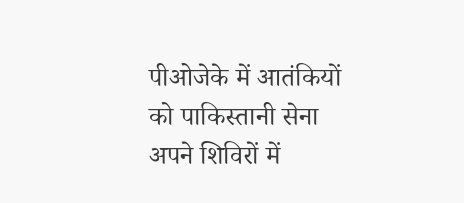पीओजेके में आतंकियों को पाकिस्तानी सेना अपने शिविरों में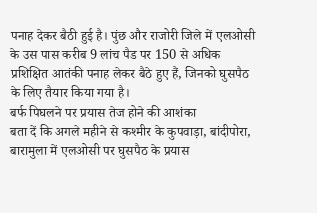पनाह देकर बैठी हुई है। पुंछ और राजोरी जिले में एलओसी के उस पास करीब 9 लांच पैड पर 150 से अधिक प्रशिक्षित आतंकी पनाह लेकर बैठे हुए हैं, जिनको घुसपैठ के लिए तैयार किया गया है।
बर्फ पिघलने पर प्रयास तेज होने की आशंका
बता दें कि अगले महीने से कश्मीर के कुपवाड़ा, बांदीपोरा, बारामुला में एलओसी पर घुसपैठ के प्रयास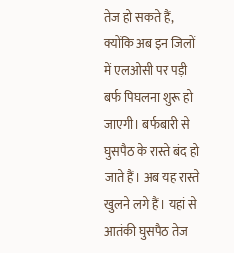तेज हो सकते हैं, क्योंकि अब इन जिलों में एलओसी पर पड़ी बर्फ पिघलना शुरू हो जाएगी। बर्फबारी से घुसपैठ के रास्ते बंद हो जाते हैं। अब यह रास्ते खुलने लगे हैं। यहां से आतंकी घुसपैठ तेज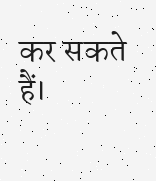कर सकते हैं।